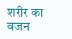शरीर का वजन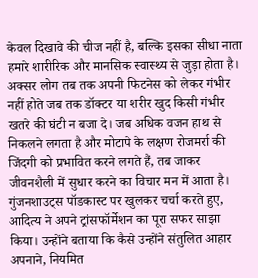केवल दिखावे की चीज नहीं है, बल्कि इसका सीधा नाता हमारे शारीरिक और मानसिक स्वास्थ्य से जुड़ा होता है। अक्सर लोग तब तक अपनी फिटनेस को लेकर गंभीर नहीं होते जब तक डॉक्टर या शरीर खुद किसी गंभीर खतरे की घंटी न बजा दे। जब अधिक वजन हाथ से निकलने लगता है और मोटापे के लक्षण रोजमर्रा की जिंदगी को प्रभावित करने लगते हैं, तब जाकर जीवनशैली में सुधार करने का विचार मन में आता है।
गुंजनशाउट्स पॉडकास्ट पर खुलकर चर्चा करते हुए, आदित्य ने अपने ट्रांसफॉर्मेशन का पूरा सफर साझा किया। उन्होंने बताया कि कैसे उन्होंने संतुलित आहार अपनाने, नियमित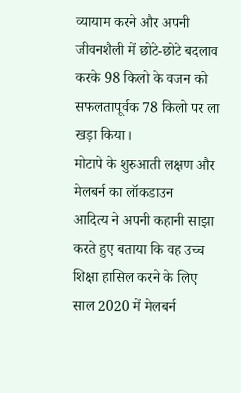व्यायाम करने और अपनी जीवनशैली में छोटे-छोटे बदलाव करके 98 किलो के वजन को सफलतापूर्वक 78 किलो पर ला खड़ा किया।
मोटापे के शुरुआती लक्षण और मेलबर्न का लॉकडाउन
आदित्य ने अपनी कहानी साझा करते हुए बताया कि वह उच्च शिक्षा हासिल करने के लिए साल 2020 में मेलबर्न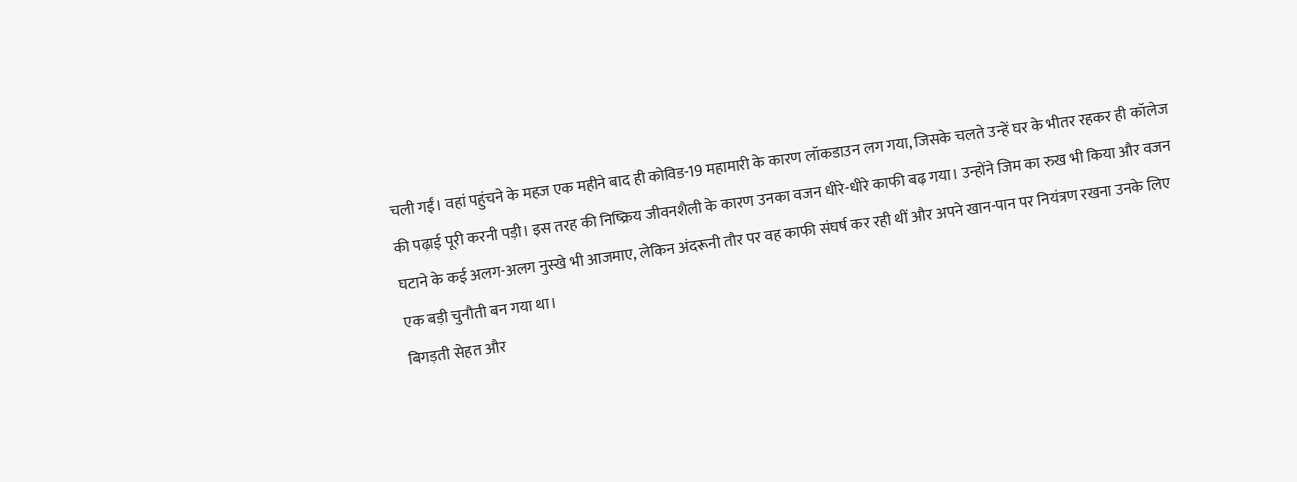चली गईं। वहां पहुंचने के महज एक महीने बाद ही कोविड-19 महामारी के कारण लॉकडाउन लग गया, जिसके चलते उन्हें घर के भीतर रहकर ही कॉलेज की पढ़ाई पूरी करनी पड़ी। इस तरह की निष्क्रिय जीवनशैली के कारण उनका वजन धीरे-धीरे काफी बढ़ गया। उन्होंने जिम का रुख भी किया और वजन घटाने के कई अलग-अलग नुस्खे भी आजमाए, लेकिन अंदरूनी तौर पर वह काफी संघर्ष कर रही थीं और अपने खान-पान पर नियंत्रण रखना उनके लिए एक बड़ी चुनौती बन गया था।
बिगड़ती सेहत और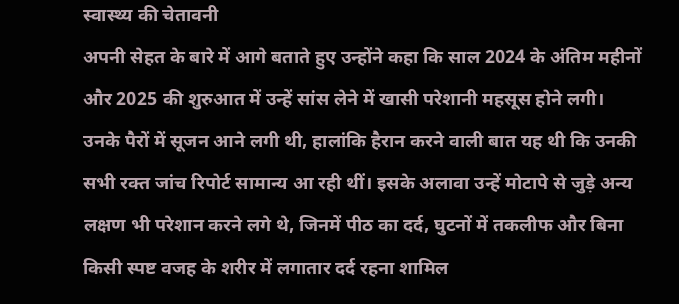स्वास्थ्य की चेतावनी
अपनी सेहत के बारे में आगे बताते हुए उन्होंने कहा कि साल 2024 के अंतिम महीनों और 2025 की शुरुआत में उन्हें सांस लेने में खासी परेशानी महसूस होने लगी। उनके पैरों में सूजन आने लगी थी, हालांकि हैरान करने वाली बात यह थी कि उनकी सभी रक्त जांच रिपोर्ट सामान्य आ रही थीं। इसके अलावा उन्हें मोटापे से जुड़े अन्य लक्षण भी परेशान करने लगे थे, जिनमें पीठ का दर्द, घुटनों में तकलीफ और बिना किसी स्पष्ट वजह के शरीर में लगातार दर्द रहना शामिल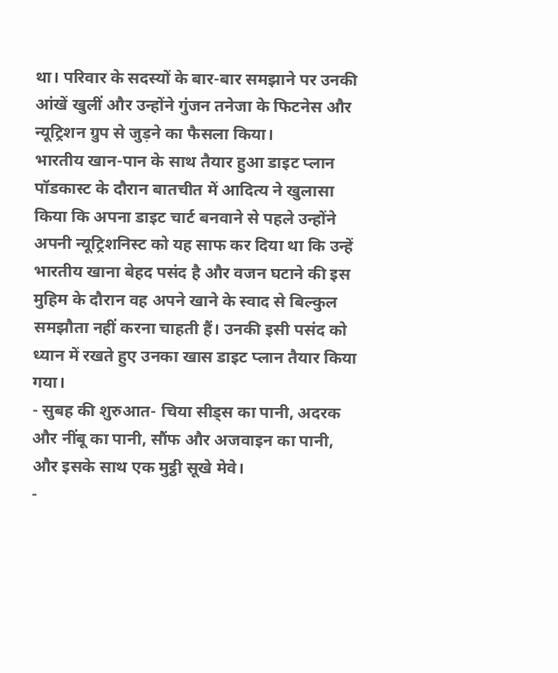था। परिवार के सदस्यों के बार-बार समझाने पर उनकी आंखें खुलीं और उन्होंने गुंजन तनेजा के फिटनेस और न्यूट्रिशन ग्रुप से जुड़ने का फैसला किया।
भारतीय खान-पान के साथ तैयार हुआ डाइट प्लान
पॉडकास्ट के दौरान बातचीत में आदित्य ने खुलासा किया कि अपना डाइट चार्ट बनवाने से पहले उन्होंने अपनी न्यूट्रिशनिस्ट को यह साफ कर दिया था कि उन्हें भारतीय खाना बेहद पसंद है और वजन घटाने की इस मुहिम के दौरान वह अपने खाने के स्वाद से बिल्कुल समझौता नहीं करना चाहती हैं। उनकी इसी पसंद को ध्यान में रखते हुए उनका खास डाइट प्लान तैयार किया गया।
- सुबह की शुरुआत- चिया सीड्स का पानी, अदरक और नींबू का पानी, सौंफ और अजवाइन का पानी, और इसके साथ एक मुट्ठी सूखे मेवे।
-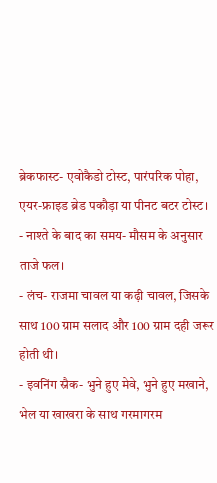ब्रेकफास्ट- एवोकैडो टोस्ट, पारंपरिक पोहा, एयर-फ्राइड ब्रेड पकौड़ा या पीनट बटर टोस्ट।
- नाश्ते के बाद का समय- मौसम के अनुसार ताजे फल।
- लंच- राजमा चावल या कढ़ी चावल, जिसके साथ 100 ग्राम सलाद और 100 ग्राम दही जरूर होती थी।
- इवनिंग स्नैक- भुने हुए मेवे, भुने हुए मखाने, भेल या खाखरा के साथ गरमागरम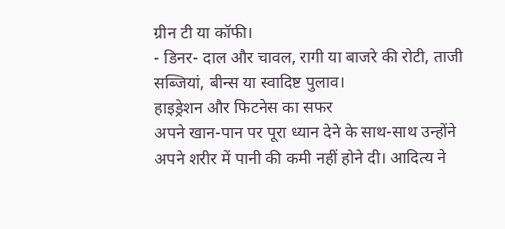ग्रीन टी या कॉफी।
- डिनर- दाल और चावल, रागी या बाजरे की रोटी, ताजी सब्जियां, बीन्स या स्वादिष्ट पुलाव।
हाइड्रेशन और फिटनेस का सफर
अपने खान-पान पर पूरा ध्यान देने के साथ-साथ उन्होंने अपने शरीर में पानी की कमी नहीं होने दी। आदित्य ने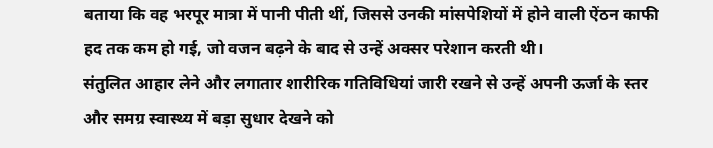बताया कि वह भरपूर मात्रा में पानी पीती थीं, जिससे उनकी मांसपेशियों में होने वाली ऐंठन काफी हद तक कम हो गई, जो वजन बढ़ने के बाद से उन्हें अक्सर परेशान करती थी।
संतुलित आहार लेने और लगातार शारीरिक गतिविधियां जारी रखने से उन्हें अपनी ऊर्जा के स्तर और समग्र स्वास्थ्य में बड़ा सुधार देखने को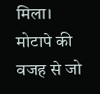मिला। मोटापे की वजह से जो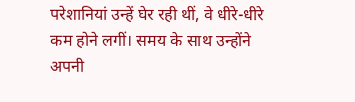परेशानियां उन्हें घेर रही थीं, वे धीरे-धीरे कम होने लगीं। समय के साथ उन्होंने अपनी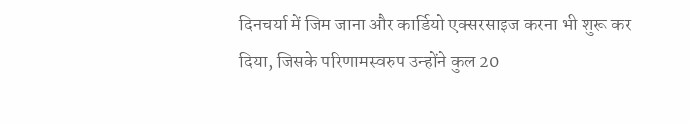दिनचर्या में जिम जाना और कार्डियो एक्सरसाइज करना भी शुरू कर दिया, जिसके परिणामस्वरुप उन्होंने कुल 20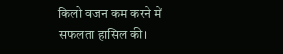किलो वजन कम करने में सफलता हासिल की।